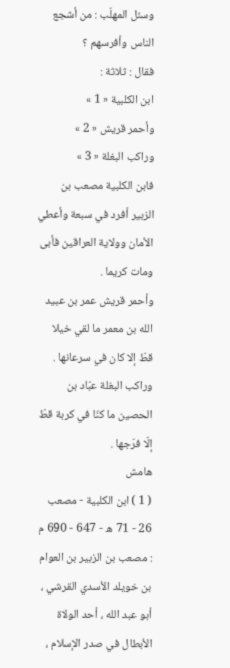وسئل المهلّب : من أشجع الناس وأفرسهم ؟
فقال : ثلاثة :
ابن الكلبية « 1 »
وأحمر قريش « 2 »
وراكب البغلة « 3 »
فابن الكلبية مصعب بن الزبير أفرد في سبعة وأعطي الأمان وولاية العراقين فأبى ومات كريما .
وأحمر قريش عمر بن عبيد الله بن معمر ما لقي خيلا قطّ إلا كان في سرعانها .
وراكب البغلة عبّاد بن الحصين ما كنّا في كربة قطّ إلّا فرّجها .
هامش
( 1 ) ابن الكلبية - مصعب 26 - 71 ه - 647 - 690 م : مصعب بن الزبير بن العوام بن خويلد الأسدي القرشي ، أبو عبد الله ، أحد الولاة الأبطال في صدر الإسلام ،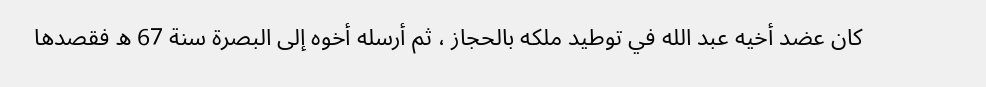كان عضد أخيه عبد الله في توطيد ملكه بالحجاز ، ثم أرسله أخوه إلى البصرة سنة 67 ه فقصدها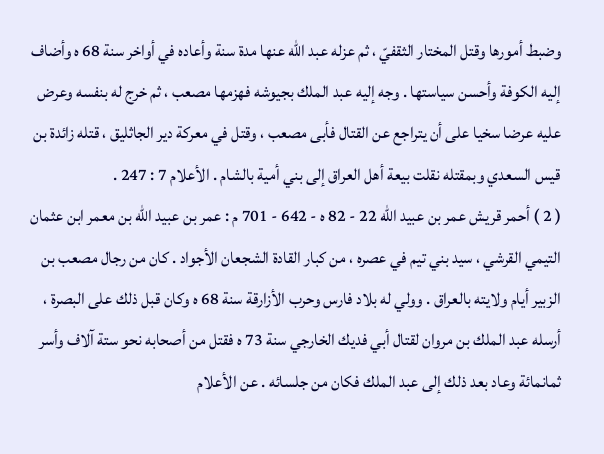وضبط أمورها وقتل المختار الثقفيّ ، ثم عزله عبد الله عنها مدة سنة وأعاده في أواخر سنة 68 ه وأضاف إليه الكوفة وأحسن سياستها . وجه إليه عبد الملك بجيوشه فهزمها مصعب ، ثم خرج له بنفسه وعرض عليه عرضا سخيا على أن يتراجع عن القتال فأبى مصعب ، وقتل في معركة دير الجاثليق ، قتله زائدة بن قيس السعدي وبمقتله نقلت بيعة أهل العراق إلى بني أمية بالشام . الأعلام 7 : 247 .
( 2 ) أحمر قريش عمر بن عبيد الله 22 - 82 ه - 642 - 701 م : عمر بن عبيد الله بن معمر ابن عثمان التيمي القرشي ، سيد بني تيم في عصره ، من كبار القادة الشجعان الأجواد . كان من رجال مصعب بن الزبير أيام ولايته بالعراق . وولي له بلاد فارس وحرب الأزارقة سنة 68 ه وكان قبل ذلك على البصرة ، أرسله عبد الملك بن مروان لقتال أبي فديك الخارجي سنة 73 ه فقتل من أصحابه نحو ستة آلاف وأسر ثمانمائة وعاد بعد ذلك إلى عبد الملك فكان من جلسائه . عن الأعلام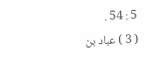5 : 54 .
( 3 ) عباد بن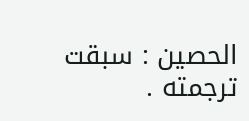الحصين : سبقت ترجمته .